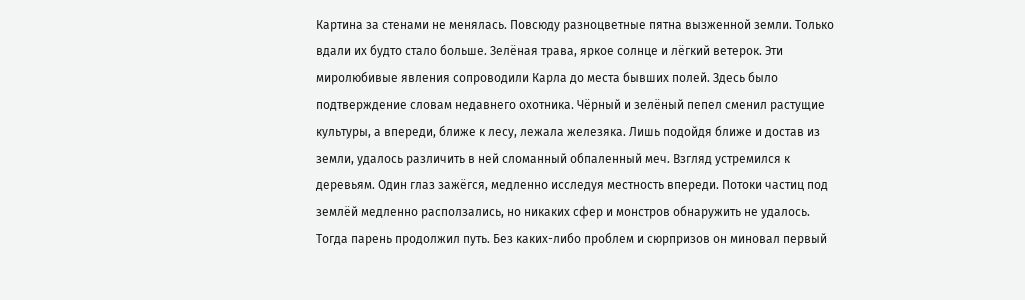Картина за стенами не менялась. Повсюду разноцветные пятна вызженной земли. Только вдали их будто стало больше. Зелёная трава, яркое солнце и лёгкий ветерок. Эти миролюбивые явления сопроводили Карла до места бывших полей. Здесь было подтверждение словам недавнего охотника. Чёрный и зелёный пепел сменил растущие культуры, а впереди, ближе к лесу, лежала железяка. Лишь подойдя ближе и достав из земли, удалось различить в ней сломанный обпаленный меч. Взгляд устремился к деревьям. Один глаз зажёгся, медленно исследуя местность впереди. Потоки частиц под землёй медленно расползались, но никаких сфер и монстров обнаружить не удалось. Тогда парень продолжил путь. Без каких-либо проблем и сюрпризов он миновал первый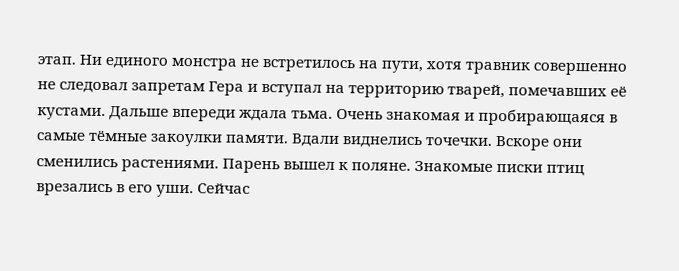этап. Ни единого монстра не встретилось на пути, хотя травник совершенно не следовал запретам Гера и вступал на территорию тварей, помечавших её кустами. Дальше впереди ждала тьма. Очень знакомая и пробирающаяся в самые тёмные закоулки памяти. Вдали виднелись точечки. Вскоре они сменились растениями. Парень вышел к поляне. Знакомые писки птиц врезались в его уши. Сейчас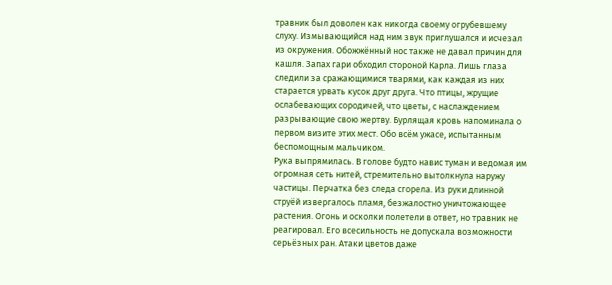травник был доволен как никогда своему огрубевшему слуху. Измывающийся над ним звук приглушался и исчезал из окружения. Обожжённый нос также не давал причин для кашля. Запах гари обходил стороной Карла. Лишь глаза следили за сражающимися тварями, как каждая из них старается урвать кусок друг друга. Что птицы, жрущие ослабевающих сородичей, что цветы, с наслаждением разрывающие свою жертву. Бурлящая кровь напоминала о первом визите этих мест. Обо всём ужасе, испытанным беспомощным мальчиком.
Рука выпрямилась. В голове будто навис туман и ведомая им огромная сеть нитей, стремительно вытолкнула наружу частицы. Перчатка без следа сгорела. Из руки длинной струёй извергалось пламя, безжалостно уничтожающее растения. Огонь и осколки полетели в ответ, но травник не реагировал. Его всесильность не допускала возможности серьёзных ран. Атаки цветов даже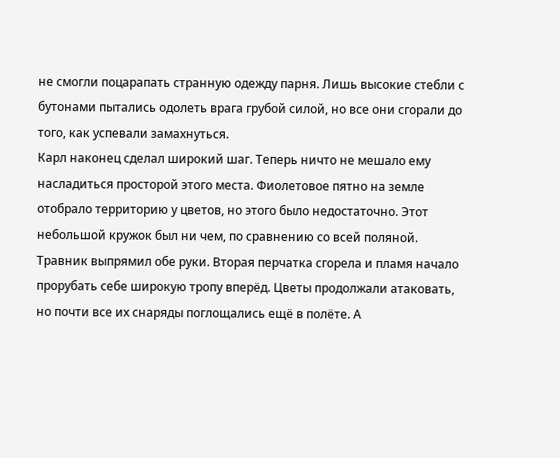не смогли поцарапать странную одежду парня. Лишь высокие стебли с бутонами пытались одолеть врага грубой силой, но все они сгорали до того, как успевали замахнуться.
Карл наконец сделал широкий шаг. Теперь ничто не мешало ему насладиться просторой этого места. Фиолетовое пятно на земле отобрало территорию у цветов, но этого было недостаточно. Этот небольшой кружок был ни чем, по сравнению со всей поляной. Травник выпрямил обе руки. Вторая перчатка сгорела и пламя начало прорубать себе широкую тропу вперёд. Цветы продолжали атаковать, но почти все их снаряды поглощались ещё в полёте. А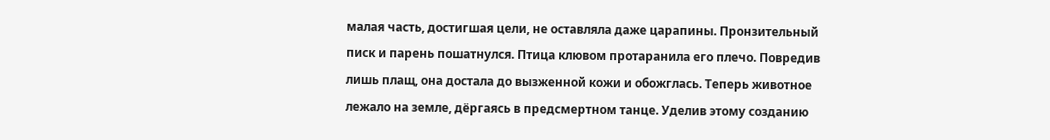малая часть, достигшая цели, не оставляла даже царапины. Пронзительный писк и парень пошатнулся. Птица клювом протаранила его плечо. Повредив лишь плащ, она достала до вызженной кожи и обожглась. Теперь животное лежало на земле, дёргаясь в предсмертном танце. Уделив этому созданию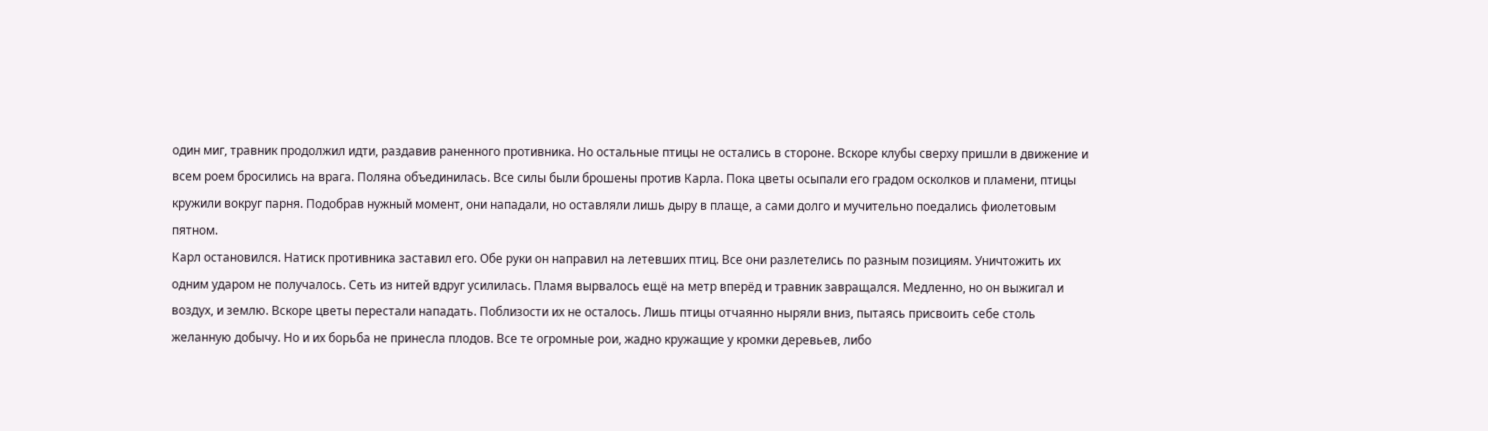один миг, травник продолжил идти, раздавив раненного противника. Но остальные птицы не остались в стороне. Вскоре клубы сверху пришли в движение и всем роем бросились на врага. Поляна объединилась. Все силы были брошены против Карла. Пока цветы осыпали его градом осколков и пламени, птицы кружили вокруг парня. Подобрав нужный момент, они нападали, но оставляли лишь дыру в плаще, а сами долго и мучительно поедались фиолетовым пятном.
Карл остановился. Натиск противника заставил его. Обе руки он направил на летевших птиц. Все они разлетелись по разным позициям. Уничтожить их одним ударом не получалось. Сеть из нитей вдруг усилилась. Пламя вырвалось ещё на метр вперёд и травник завращался. Медленно, но он выжигал и воздух, и землю. Вскоре цветы перестали нападать. Поблизости их не осталось. Лишь птицы отчаянно ныряли вниз, пытаясь присвоить себе столь желанную добычу. Но и их борьба не принесла плодов. Все те огромные рои, жадно кружащие у кромки деревьев, либо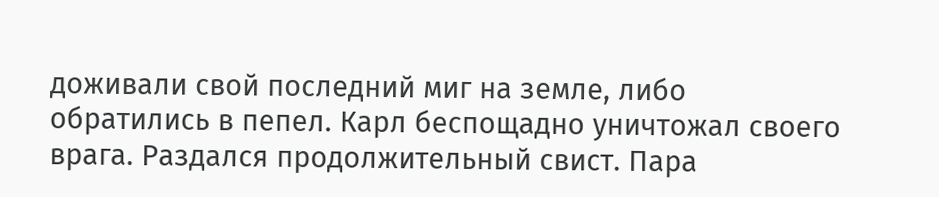доживали свой последний миг на земле, либо обратились в пепел. Карл беспощадно уничтожал своего врага. Раздался продолжительный свист. Пара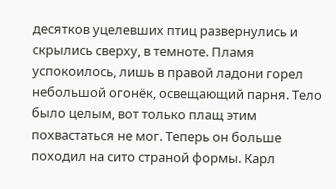десятков уцелевших птиц развернулись и скрылись сверху, в темноте. Пламя успокоилось, лишь в правой ладони горел небольшой огонёк, освещающий парня. Тело было целым, вот только плащ этим похвастаться не мог. Теперь он больше походил на сито страной формы. Карл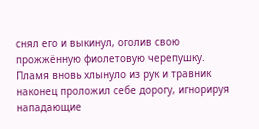снял его и выкинул, оголив свою прожжённую фиолетовую черепушку. Пламя вновь хлынуло из рук и травник наконец проложил себе дорогу, игнорируя нападающие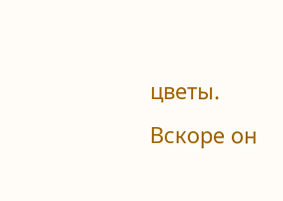цветы. Вскоре он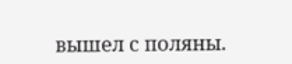вышел с поляны.